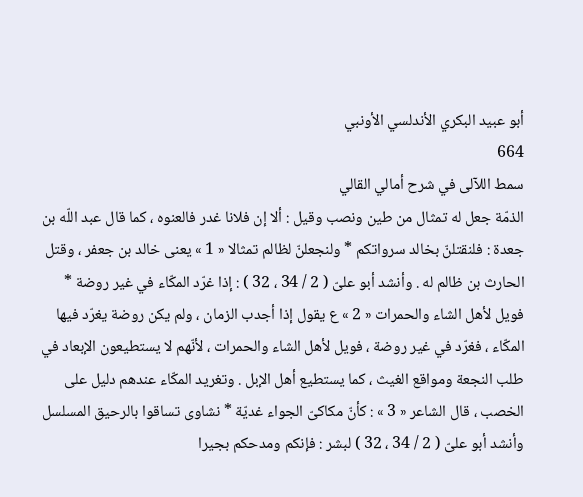أبو عبيد البكري الأندلسي الأونبي
664
سمط اللآلى في شرح أمالي القالي
الذمّة جعل له تمثال من طين ونصب وقيل : ألا إن فلانا غدر فالعنوه ، كما قال عبد اللّه بن جعدة : فلنقتلنّ بخالد سرواتكم * ولنجعلنّ لظالم تمثالا « 1 » يعنى خالد بن جعفر ، وقتل الحارث بن ظالم له . وأنشد أبو علىّ ( 2 / 34 ، 32 ) : إذا غرّد المكّاء في غير روضة * فويل لأهل الشاء والحمرات « 2 » ع يقول إذا أجدب الزمان ، ولم يكن روضة يغرّد فيها المكّاء ، فغرّد في غير روضة ، فويل لأهل الشاء والحمرات ، لأنّهم لا يستطيعون الإبعاد في طلب النجعة ومواقع الغيث ، كما يستطيع أهل الإبل . وتغريد المكّاء عندهم دليل على الخصب ، قال الشاعر « 3 » : كأنّ مكاكىّ الجواء غديّة * نشاوى تساقوا بالرحيق المسلسل وأنشد أبو علىّ ( 2 / 34 ، 32 ) لبشر : فإنكم ومدحكم بجيرا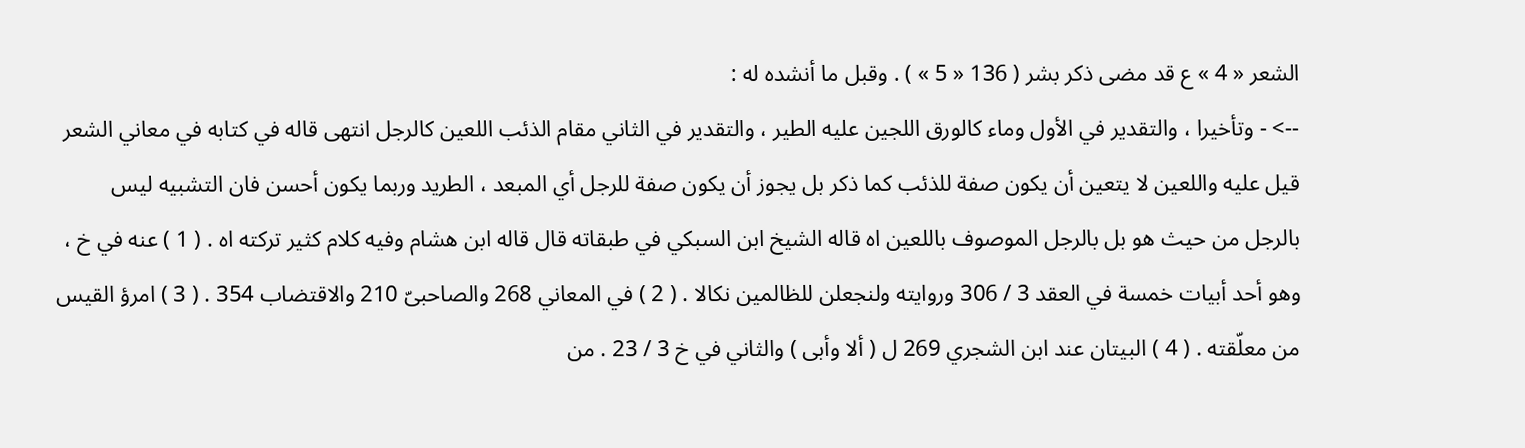الشعر « 4 » ع قد مضى ذكر بشر ( 136 « 5 » ) . وقبل ما أنشده له :
--> - وتأخيرا ، والتقدير في الأول وماء كالورق اللجين عليه الطير ، والتقدير في الثاني مقام الذئب اللعين كالرجل انتهى قاله في كتابه في معاني الشعر قيل عليه واللعين لا يتعين أن يكون صفة للذئب كما ذكر بل يجوز أن يكون صفة للرجل أي المبعد ، الطريد وربما يكون أحسن فان التشبيه ليس بالرجل من حيث هو بل بالرجل الموصوف باللعين اه قاله الشيخ ابن السبكي في طبقاته قال قاله ابن هشام وفيه كلام كثير تركته اه . ( 1 ) عنه في خ ، وهو أحد أبيات خمسة في العقد 3 / 306 وروايته ولنجعلن للظالمين نكالا . ( 2 ) في المعاني 268 والصاحبىّ 210 والاقتضاب 354 . ( 3 ) امرؤ القيس من معلّقته . ( 4 ) البيتان عند ابن الشجري 269 ل ( ألا وأبى ) والثاني في خ 3 / 23 . من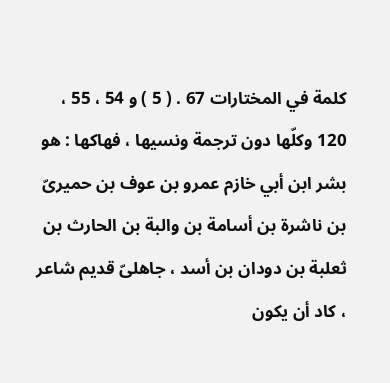كلمة في المختارات 67 . ( 5 ) و 54 ، 55 ، 120 وكلّها دون ترجمة ونسيها ، فهاكها : هو بشر ابن أبي خازم عمرو بن عوف بن حميرىّ بن ناشرة بن أسامة بن والبة بن الحارث بن ثعلبة بن دودان بن أسد ، جاهلىّ قديم شاعر ، كاد أن يكون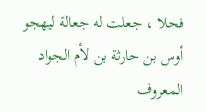فحلا ، جعلت له جعالة ليهجو أوس بن حارثة بن لأم الجواد المعروف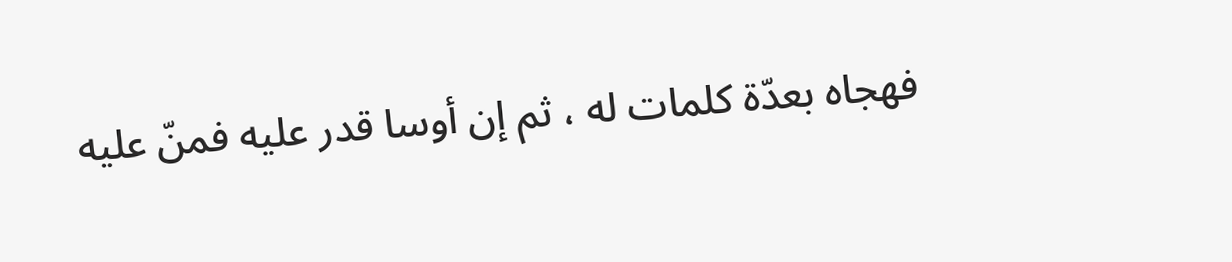فهجاه بعدّة كلمات له ، ثم إن أوسا قدر عليه فمنّ عليه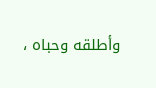وأطلقه وحباه ،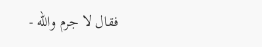فقال لا جرم واللّه -